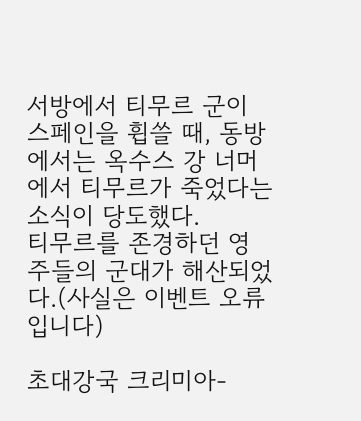서방에서 티무르 군이 스페인을 휩쓸 때, 동방에서는 옥수스 강 너머에서 티무르가 죽었다는 소식이 당도했다.
티무르를 존경하던 영주들의 군대가 해산되었다.(사실은 이벤트 오류입니다)

초대강국 크리미아-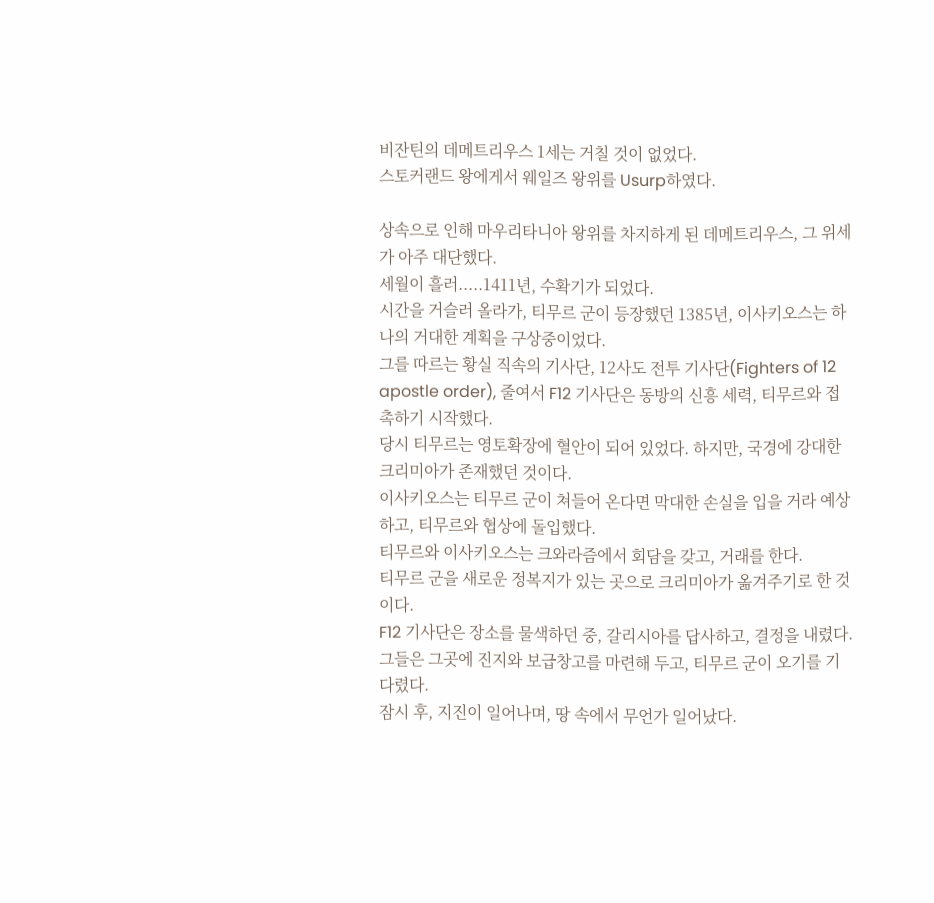비잔틴의 데메트리우스 1세는 거칠 것이 없었다.
스토커랜드 왕에게서 웨일즈 왕위를 Usurp하였다.

상속으로 인해 마우리타니아 왕위를 차지하게 된 데메트리우스, 그 위세가 아주 대단했다.
세월이 흘러.....1411년, 수확기가 되었다.
시간을 거슬러 올라가, 티무르 군이 등장했던 1385년, 이사키오스는 하나의 거대한 계획을 구상중이었다.
그를 따르는 황실 직속의 기사단, 12사도 전투 기사단(Fighters of 12 apostle order), 줄여서 F12 기사단은 동방의 신흥 세력, 티무르와 접촉하기 시작했다.
당시 티무르는 영토확장에 혈안이 되어 있었다. 하지만, 국경에 강대한 크리미아가 존재했던 것이다.
이사키오스는 티무르 군이 쳐들어 온다면 막대한 손실을 입을 거라 예상하고, 티무르와 협상에 돌입했다.
티무르와 이사키오스는 크와라즘에서 회담을 갖고, 거래를 한다.
티무르 군을 새로운 정복지가 있는 곳으로 크리미아가 옮겨주기로 한 것이다.
F12 기사단은 장소를 물색하던 중, 갈리시아를 답사하고, 결정을 내렸다.
그들은 그곳에 진지와 보급창고를 마련해 두고, 티무르 군이 오기를 기다렸다.
잠시 후, 지진이 일어나며, 땅 속에서 무언가 일어났다.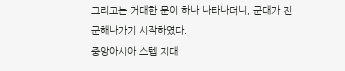그리고는 거대한 문이 하나 나타나더니, 군대가 진군해나가기 시작하였다.
중앙아시아 스텝 지대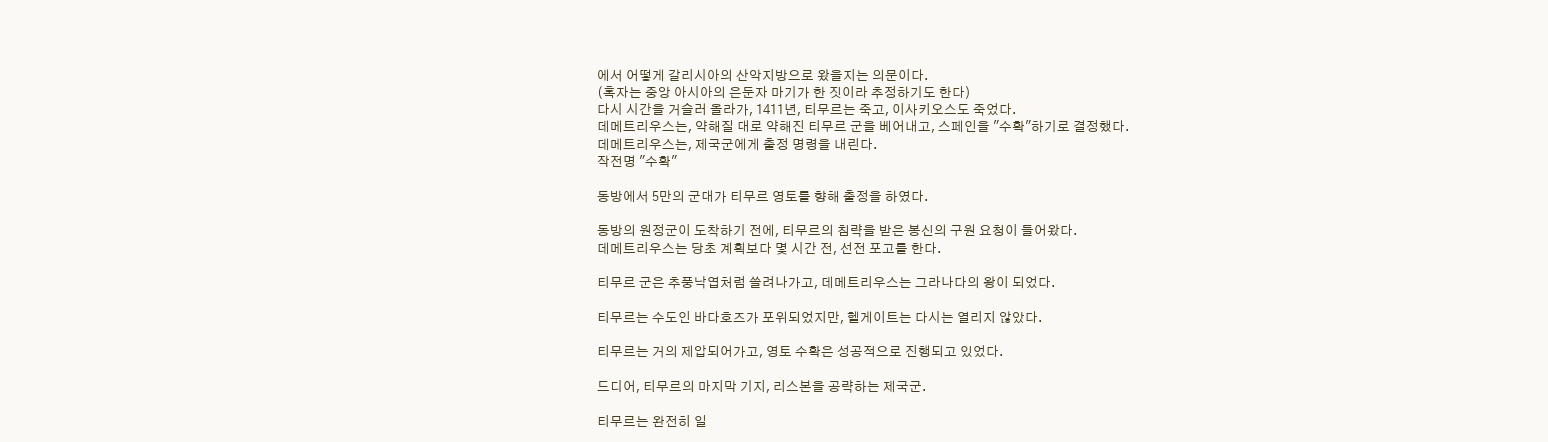에서 어떻게 갈리시아의 산악지방으로 왔을지는 의문이다.
(혹자는 중앙 아시아의 은둔자 마기가 한 짓이라 추정하기도 한다)
다시 시간을 거슬러 올라가, 1411년, 티무르는 죽고, 이사키오스도 죽었다.
데메트리우스는, 약해질 대로 약해진 티무르 군을 베어내고, 스페인을 "수확"하기로 결정했다.
데메트리우스는, 제국군에게 출정 명령을 내린다.
작전명 "수확"

동방에서 5만의 군대가 티무르 영토를 향해 출정을 하였다.

동방의 원정군이 도착하기 전에, 티무르의 침략을 받은 봉신의 구원 요청이 들어왔다.
데메트리우스는 당초 계획보다 몇 시간 전, 선전 포고를 한다.

티무르 군은 추풍낙엽처럼 쓸려나가고, 데메트리우스는 그라나다의 왕이 되었다.

티무르는 수도인 바다호즈가 포위되었지만, 헬게이트는 다시는 열리지 않았다.

티무르는 거의 제압되어가고, 영토 수확은 성공적으로 진행되고 있었다.

드디어, 티무르의 마지막 기지, 리스본을 공략하는 제국군.

티무르는 완전히 일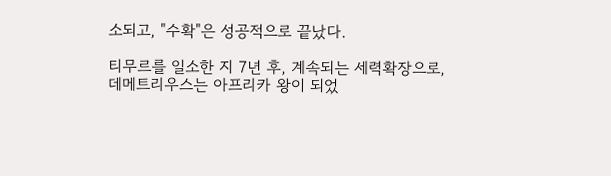소되고, "수확"은 성공적으로 끝났다.

티무르를 일소한 지 7년 후, 계속되는 세력확장으로, 데메트리우스는 아프리카 왕이 되었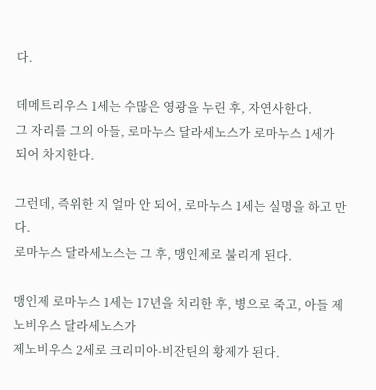다.

데메트리우스 1세는 수많은 영광을 누린 후, 자연사한다.
그 자리를 그의 아들, 로마누스 달라세노스가 로마누스 1세가 되어 차지한다.

그런데, 즉위한 지 얼마 안 되어, 로마누스 1세는 실명을 하고 만다.
로마누스 달라세노스는 그 후, 맹인제로 불리게 된다.

맹인제 로마누스 1세는 17년을 치리한 후, 병으로 죽고, 아들 제노비우스 달라세노스가
제노비우스 2세로 크리미아-비잔틴의 황제가 된다.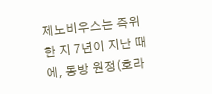제노비우스는 즉위한 지 7년이 지난 때에, 동방 원정(호라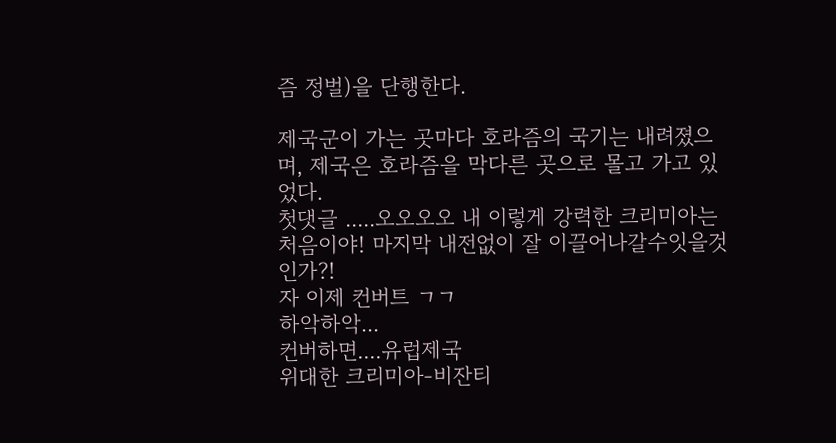즘 정벌)을 단행한다.

제국군이 가는 곳마다 호라즘의 국기는 내려졌으며, 제국은 호라즘을 막다른 곳으로 몰고 가고 있었다.
첫댓글 .....오오오오 내 이렇게 강력한 크리미아는 처음이야! 마지막 내전없이 잘 이끌어나갈수잇을것인가?!
자 이제 컨버트 ㄱㄱ
하악하악...
컨버하면....유럽제국
위대한 크리미아-비잔티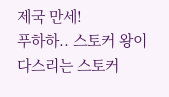제국 만세!
푸하하.. 스토커 왕이 다스리는 스토커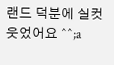랜드 덕분에 실컷 웃었어요 ^^;a